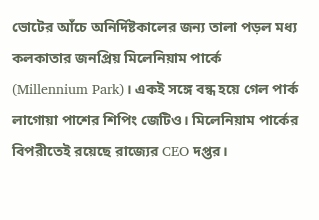ভোটের আঁচে অনির্দিষ্টকালের জন্য তালা পড়ল মধ্য কলকাতার জনপ্রিয় মিলেনিয়াম পার্কে (Millennium Park)। একই সঙ্গে বন্ধ হয়ে গেল পার্ক লাগোয়া পাশের শিপিং জেটিও। মিলেনিয়াম পার্কের বিপরীতেই রয়েছে রাজ্যের CEO দপ্তর।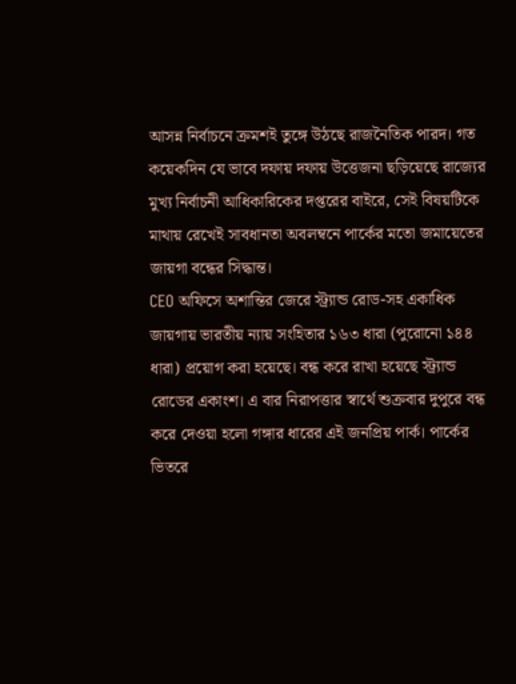আসন্ন নির্বাচনে ক্রমশই তুঙ্গে উঠছে রাজনৈতিক পারদ। গত কয়েকদিন যে ভাবে দফায় দফায় উত্তেজনা ছড়িয়েছে রাজ্যের মুখ্য নির্বাচনী আধিকারিকের দপ্তরের বাইরে, সেই বিষয়টিকে মাথায় রেখেই সাবধানতা অবলম্বনে পার্কের মতো জমায়েতের জায়গা বন্ধের সিদ্ধান্ত।
CEO অফিসে অশান্তির জেরে স্ট্র্যান্ড রোড-সহ একাধিক জায়গায় ভারতীয় ন্যায় সংহিতার ১৬৩ ধারা (পুরোনো ১৪৪ ধারা) প্রয়োগ করা হয়েছে। বন্ধ করে রাখা হয়েছে স্ট্র্যান্ড রোডের একাংশ। এ বার নিরাপত্তার স্বার্থে শুক্রবার দুপুরে বন্ধ করে দেওয়া হলো গঙ্গার ধারের এই জনপ্রিয় পার্ক। পার্কের ভিতরে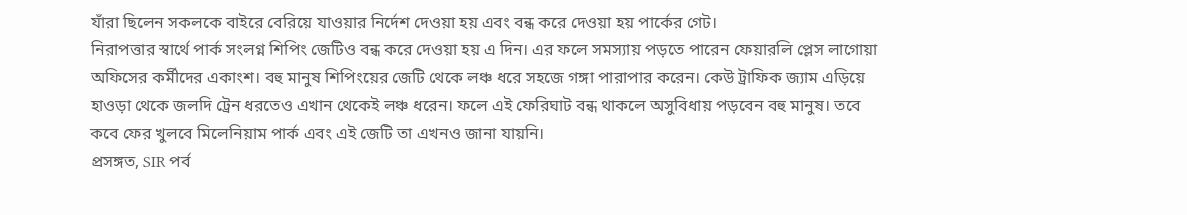যাঁরা ছিলেন সকলকে বাইরে বেরিয়ে যাওয়ার নির্দেশ দেওয়া হয় এবং বন্ধ করে দেওয়া হয় পার্কের গেট।
নিরাপত্তার স্বার্থে পার্ক সংলগ্ন শিপিং জেটিও বন্ধ করে দেওয়া হয় এ দিন। এর ফলে সমস্যায় পড়তে পারেন ফেয়ারলি প্লেস লাগোয়া অফিসের কর্মীদের একাংশ। বহু মানুষ শিপিংয়ের জেটি থেকে লঞ্চ ধরে সহজে গঙ্গা পারাপার করেন। কেউ ট্রাফিক জ্যাম এড়িয়ে হাওড়া থেকে জলদি ট্রেন ধরতেও এখান থেকেই লঞ্চ ধরেন। ফলে এই ফেরিঘাট বন্ধ থাকলে অসুবিধায় পড়বেন বহু মানুষ। তবে কবে ফের খুলবে মিলেনিয়াম পার্ক এবং এই জেটি তা এখনও জানা যায়নি।
প্রসঙ্গত, SIR পর্ব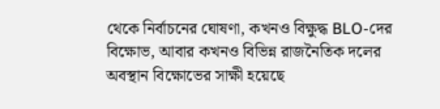থেকে নির্বাচনের ঘোষণা, কখনও বিক্ষুদ্ধ BLO-দের বিক্ষোভ, আবার কখনও বিভিন্ন রাজনৈতিক দলের অবস্থান বিক্ষোভের সাক্ষী হয়েছে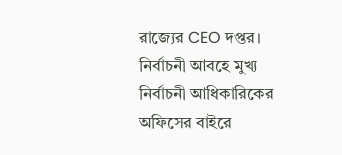রাজ্যের CEO দপ্তর। নির্বাচনী আবহে মুখ্য নির্বাচনী আধিকারিকের অফিসের বাইরে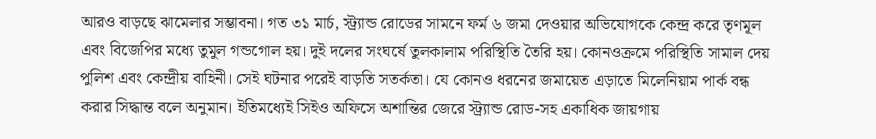আরও বাড়ছে ঝামেলার সম্ভাবনা। গত ৩১ মার্চ, স্ট্র্যান্ড রোডের সামনে ফর্ম ৬ জমা দেওয়ার অভিযোগকে কেন্দ্র করে তৃণমূল এবং বিজেপির মধ্যে তুমুল গন্ডগোল হয়। দুই দলের সংঘর্ষে তুলকালাম পরিস্থিতি তৈরি হয়। কোনওক্রমে পরিস্থিতি সামাল দেয় পুলিশ এবং কেন্দ্রীয় বাহিনী। সেই ঘটনার পরেই বাড়তি সতর্কতা। যে কোনও ধরনের জমায়েত এড়াতে মিলেনিয়াম পার্ক বন্ধ করার সিদ্ধান্ত বলে অনুমান। ইতিমধ্যেই সিইও অফিসে অশান্তির জেরে স্ট্র্যান্ড রোড-সহ একাধিক জায়গায়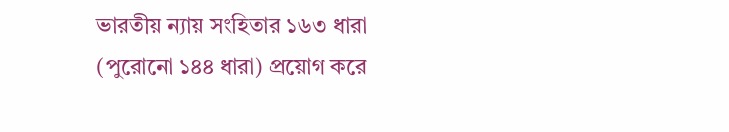ভারতীয় ন্যায় সংহিতার ১৬৩ ধারা (পুরোনো ১৪৪ ধারা) প্রয়োগ করে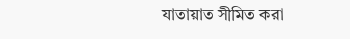যাতায়াত সীমিত করা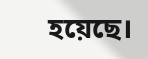হয়েছে।